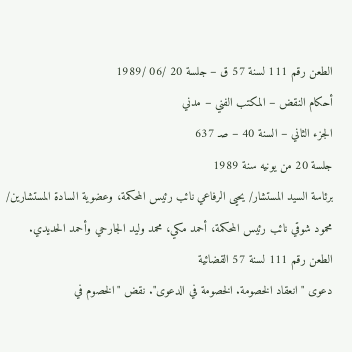الطعن رقم 111 لسنة 57 ق – جلسة 20 /06 /1989
أحكام النقض – المكتب الفني – مدني
الجزء الثاني – السنة 40 – صـ 637
جلسة 20 من يونيه سنة 1989
برئاسة السيد المستشار/ يحيى الرفاعي نائب رئيس المحكمة، وعضوية السادة المستشارين/ محمود شوقي نائب رئيس المحكمة، أحمد مكي، محمد وليد الجارحي وأحمد الحديدي.
الطعن رقم 111 لسنة 57 القضائية
دعوى "انعقاد الخصومة. الخصومة في الدعوى". نقض "الخصوم في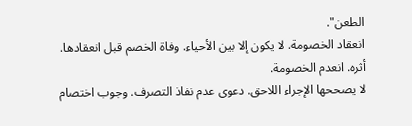الطعن".
انعقاد الخصومة. لا يكون إلا بين الأحياء. وفاة الخصم قبل انعقادها. أثره. انعدم الخصومة.
لا يصححها الإجراء اللاحق. دعوى عدم نفاذ التصرف. وجوب اختصام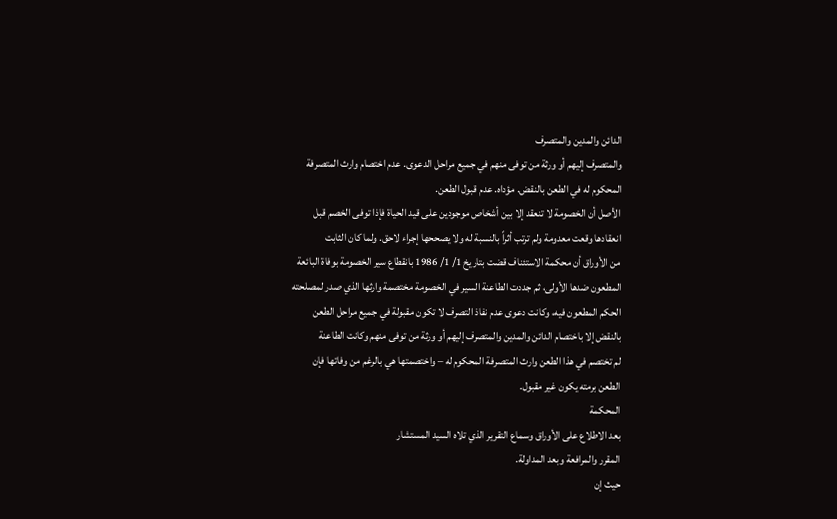الدائن والمدين والمتصرف
والمتصرف إليهم أو ورثة من توفى منهم في جميع مراحل الدعوى. عدم اختصام وارث المتصرفة
المحكوم له في الطعن بالنقض. مؤداه. عدم قبول الطعن.
الأصل أن الخصومة لا تنعقد إلا بين أشخاص موجودين على قيد الحياة فإذا توفى الخصم قبل
انعقادها وقعت معدومة ولم ترتب أثراً بالنسبة له ولا يصححها إجراء لاحق. ولما كان الثابت
من الأوراق أن محكمة الاستئناف قضت بتاريخ 1/ 1/ 1986 بانقطاع سير الخصومة بوفاة البائعة
المطعون ضدها الأولى، ثم جددت الطاعنة السير في الخصومة مختصمة وارثها الذي صدر لمصلحته
الحكم المطعون فيه، وكانت دعوى عدم نفاذ التصرف لا تكون مقبولة في جميع مراحل الطعن
بالنقض إلا باختصام الدائن والمدين والمتصرف إليهم أو ورثة من توفى منهم وكانت الطاعنة
لم تختصم في هذا الطعن وارث المتصرفة المحكوم له – واختصمتها هي بالرغم من وفاتها فإن
الطعن برمته يكون غير مقبول.
المحكمة
بعد الاطلاع على الأوراق وسماع التقرير الذي تلاه السيد المستشار
المقرر والمرافعة وبعد المداولة.
حيث إن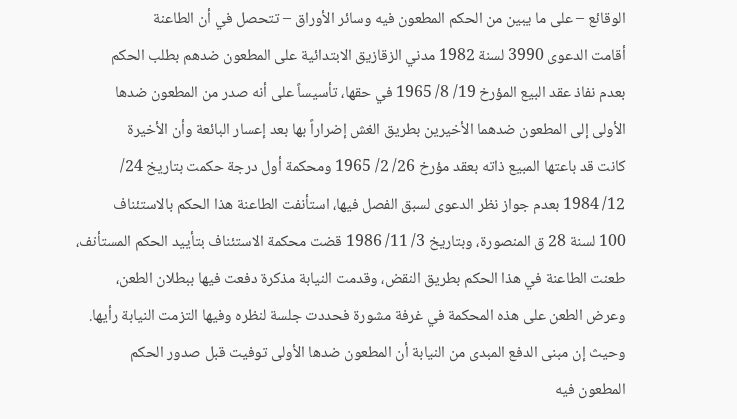الوقائع – على ما يبين من الحكم المطعون فيه وسائر الأوراق – تتحصل في أن الطاعنة
أقامت الدعوى 3990 لسنة 1982 مدني الزقازيق الابتدائية على المطعون ضدهم بطلب الحكم
بعدم نفاذ عقد البيع المؤرخ 19/ 8/ 1965 في حقها، تأسيساً على أنه صدر من المطعون ضدها
الأولى إلى المطعون ضدهما الأخيرين بطريق الغش إضراراً بها بعد إعسار البائعة وأن الأخيرة
كانت قد باعتها المبيع ذاته بعقد مؤرخ 26/ 2/ 1965 ومحكمة أول درجة حكمت بتاريخ 24/
12/ 1984 بعدم جواز نظر الدعوى لسبق الفصل فيها، استأنفت الطاعنة هذا الحكم بالاستئناف
100 لسنة 28 ق المنصورة، وبتاريخ 3/ 11/ 1986 قضت محكمة الاستئناف بتأييد الحكم المستأنف،
طعنت الطاعنة في هذا الحكم بطريق النقض، وقدمت النيابة مذكرة دفعت فيها ببطلان الطعن،
وعرض الطعن على هذه المحكمة في غرفة مشورة فحددت جلسة لنظره وفيها التزمت النيابة رأيها.
وحيث إن مبنى الدفع المبدى من النيابة أن المطعون ضدها الأولى توفيت قبل صدور الحكم
المطعون فيه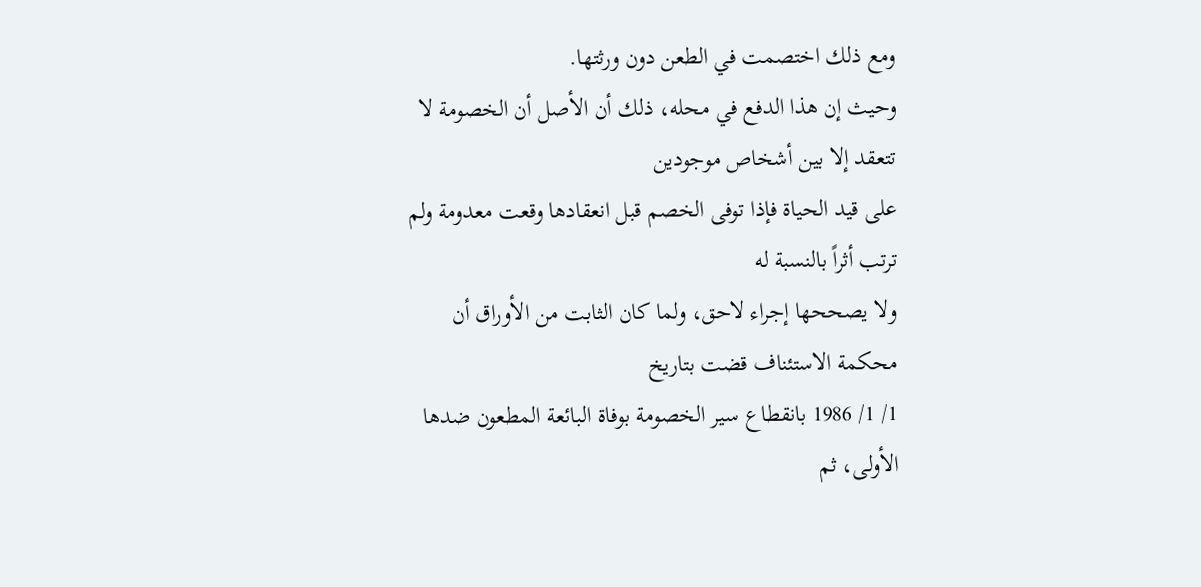ومع ذلك اختصمت في الطعن دون ورثتها.
وحيث إن هذا الدفع في محله، ذلك أن الأصل أن الخصومة لا تتعقد إلا بين أشخاص موجودين
على قيد الحياة فإذا توفى الخصم قبل انعقادها وقعت معدومة ولم ترتب أثراً بالنسبة له
ولا يصححها إجراء لاحق، ولما كان الثابت من الأوراق أن محكمة الاستئناف قضت بتاريخ
1/ 1/ 1986 بانقطاع سير الخصومة بوفاة البائعة المطعون ضدها الأولى، ثم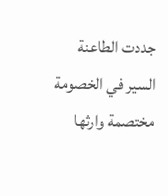جددت الطاعنة
السير في الخصومة مختصمة وارثها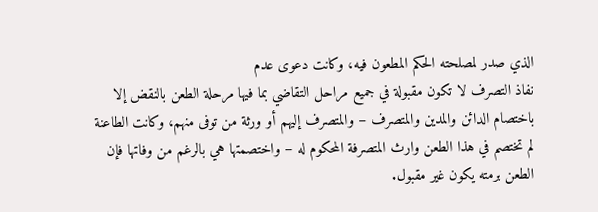الذي صدر لمصلحته الحكم المطعون فيه، وكانت دعوى عدم
نفاذ التصرف لا تكون مقبولة في جميع مراحل التقاضي بما فيها مرحلة الطعن بالنقض إلا
باختصام الدائن والمدين والمتصرف – والمتصرف إليهم أو ورثة من توفى منهم، وكانت الطاعنة
لم تختصم في هذا الطعن وارث المتصرفة المحكوم له – واختصمتها هي بالرغم من وفاتها فإن
الطعن برمته يكون غير مقبول.